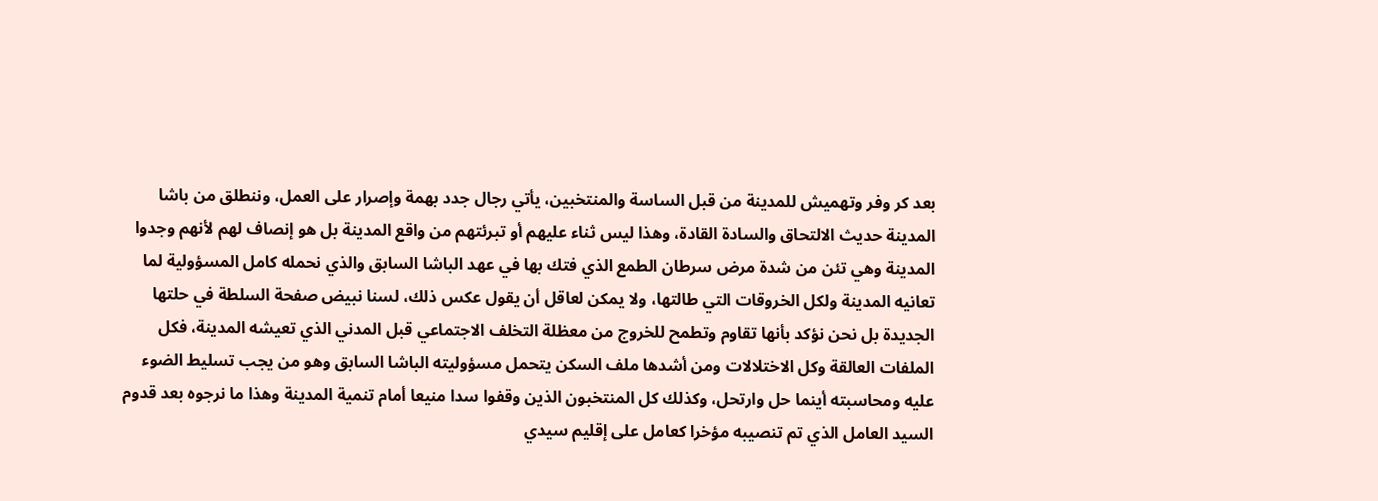بعد كر وفر وتهميش للمدينة من قبل الساسة والمنتخبين، يأتي رجال جدد بهمة وإصرار على العمل، وننطلق من باشا المدينة حديث الالتحاق والسادة القادة، وهذا ليس ثناء عليهم أو تبرئتهم من واقع المدينة بل هو إنصاف لهم لأنهم وجدوا المدينة وهي تئن من شدة مرض سرطان الطمع الذي فتك بها في عهد الباشا السابق والذي نحمله كامل المسؤولية لما تعانيه المدينة ولكل الخروقات التي طالتها، ولا يمكن لعاقل أن يقول عكس ذلك، لسنا نبيض صفحة السلطة في حلتها الجديدة بل نحن نؤكد بأنها تقاوم وتطمح للخروج من معظلة التخلف الاجتماعي قبل المدني الذي تعيشه المدينة، فكل الملفات العالقة وكل الاختلالات ومن أشدها ملف السكن يتحمل مسؤوليته الباشا السابق وهو من يجب تسليط الضوء عليه ومحاسبته أينما حل وارتحل، وكذلك كل المنتخبون الذين وقفوا سدا منيعا أمام تنمية المدينة وهذا ما نرجوه بعد قدوم السيد العامل الذي تم تنصيبه مؤخرا كعامل على إقليم سيدي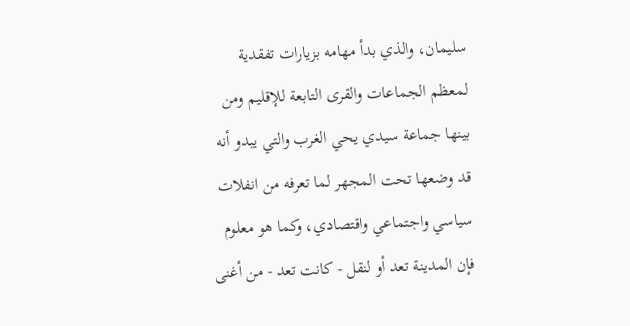سليمان، والذي بدأ مهامه بزيارات تفقدية لمعظم الجماعات والقرى التابعة للإقليم ومن بينها جماعة سيدي يحي الغرب والتي يبدو أنه قد وضعها تحت المجهر لما تعرفه من انفلات سياسي واجتماعي واقتصادي، وكما هو معلوم فإن المدينة تعد أو لنقل - كانت تعد - من أغنى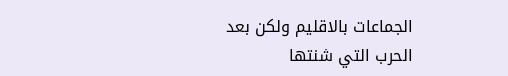الجماعات بالاقليم ولكن بعد الحرب التي شنتها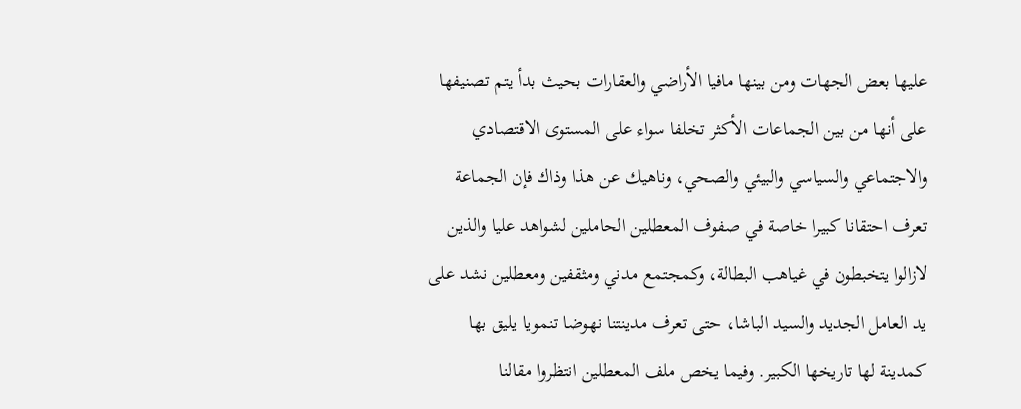عليها بعض الجهات ومن بينها مافيا الأراضي والعقارات بحيث بدأ يتم تصنيفها على أنها من بين الجماعات الأكثر تخلفا سواء على المستوى الاقتصادي والاجتماعي والسياسي والبيئي والصحي، وناهيك عن هذا وذاك فإن الجماعة تعرف احتقانا كبيرا خاصة في صفوف المعطلين الحاملين لشواهد عليا والذين لازالوا يتخبطون في غياهب البطالة، وكمجتمع مدني ومثقفين ومعطلين نشد على يد العامل الجديد والسيد الباشا، حتى تعرف مدينتنا نهوضا تنمويا يليق بها كمدينة لها تاريخها الكبير. وفيما يخص ملف المعطلين انتظروا مقالنا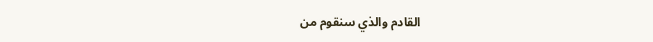القادم والذي سنقوم من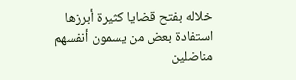خلاله بفتح قضايا كثيرة أبرزها استفادة بعض من يسمون أنفسهم مناضلين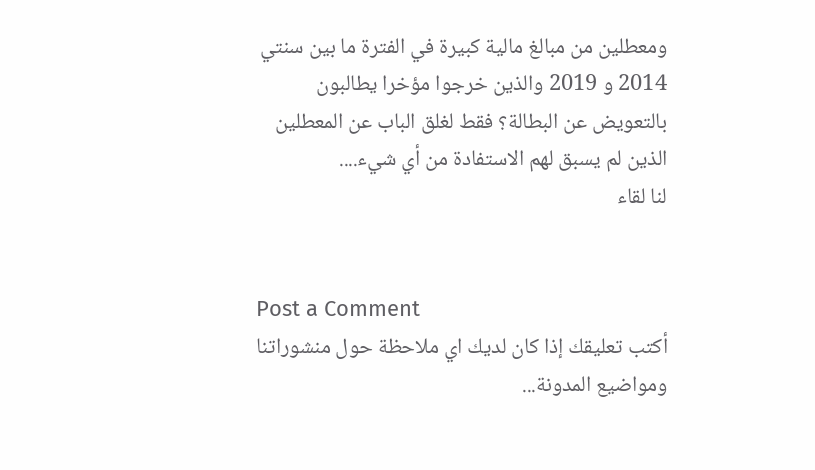ومعطلين من مبالغ مالية كبيرة في الفترة ما بين سنتي 2014 و 2019 والذين خرجوا مؤخرا يطالبون بالتعويض عن البطالة؟ فقط لغلق الباب عن المعطلين الذين لم يسبق لهم الاستفادة من أي شيء....
لنا لقاء


Post a Comment
أكتب تعليقك إذا كان لديك اي ملاحظة حول منشوراتنا ومواضيع المدونة...